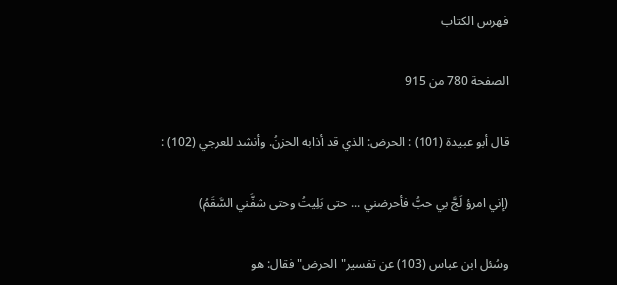فهرس الكتاب

الصفحة 780 من 915

قال أبو عبيدة (101) : الحرض: الذي قد أذابه الحزنُ. وأنشد للعرجي (102) :

(إني امرؤ لَجَّ بي حبُّ فأحرضني ... حتى بَلِيتُ وحتى شفَّني السَّقَمُ)

وسُئل ابن عباس (103) عن تفسير"الحرض"فقال: هو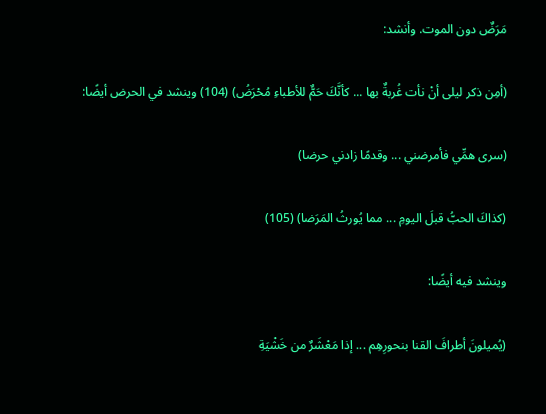مَرَضٌ دون الموت. وأنشد:

(أمِن ذكر ليلى أنْ نأت غُربةٌ بها ... كأنَّكَ حَمٌّ للأطباءِ مُحْرَضُ) (104) وينشد في الحرض أيضًا:

(سرى همِّي فأمرضني ... وقدمًا زادني حرضا)

(كذاكَ الحبُّ قبلَ اليومِ ... مما يُورثُ المَرَضا) (105)

وينشد فيه أيضًا:

(يُميلونَ أطرافَ القنا بنحورِهِم ... إذا مَعْشَرٌ من خَشْيَةِ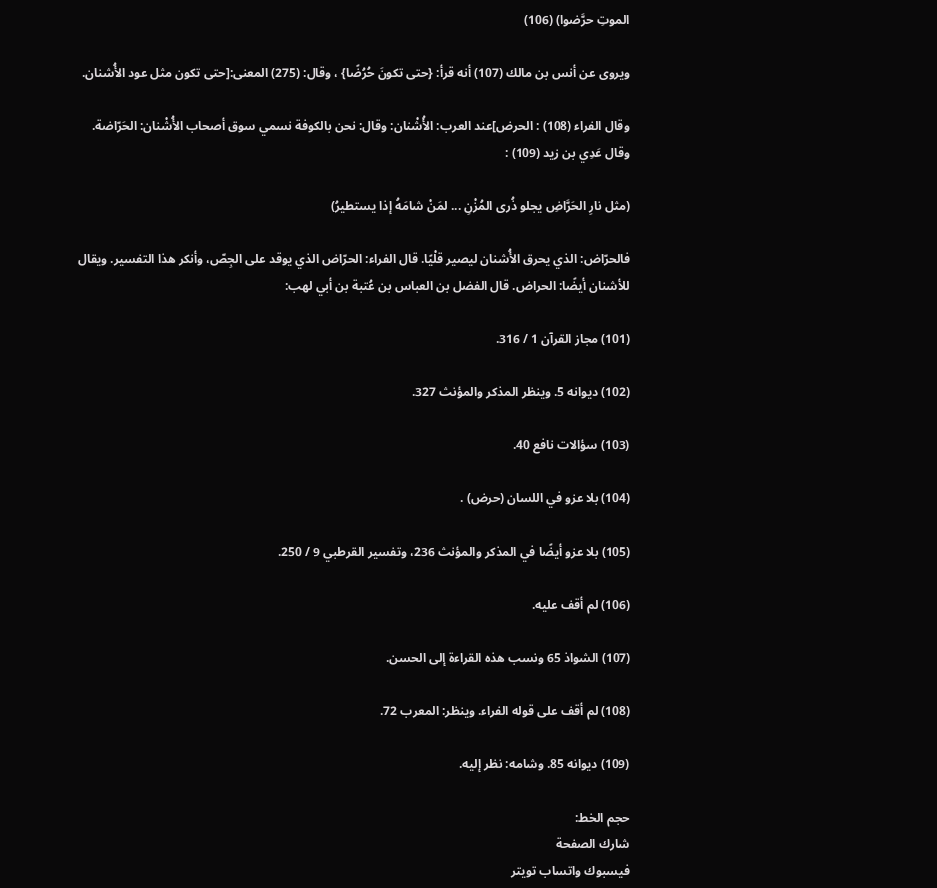الموتِ حرَّضوا) (106)

ويروى عن أنس بن مالك (107) أنه قرأ: {حتى تكونَ حُرُضًا} ، وقال: (275) المعنى:[حتى تكون مثل عود الأُشنان.

وقال الفراء (108) : الحرض]عند العرب: الأُشْنان: وقال: نحن بالكوفة نسمي سوق أصحاب الأُشْنان: الحَرّاضة. وقال عَدِي بن زيد (109) :

(مثل نارِ الحَرَّاضِ يجلو ذُرى المُزْنِ ... لمَنْ شامَهُ إذا يستطيرُ)

فالحرّاض: الذي يحرق الأُشنان ليصير قلْيًا. قال الفراء: الحرّاض الذي يوقد على الجِصّ، وأنكر هذا التفسير. ويقال للأشنان أيضًا: الحراض. قال الفضل بن العباس بن عُتبة بن أبي لهب:

(101) مجاز القرآن 1 / 316.

(102) ديوانه 5. وينظر المذكر والمؤنث 327.

(103) سؤالات نافع 40.

(104) بلا عزو في اللسان (حرض) .

(105) بلا عزو أيضًا في المذكر والمؤنث 236، وتفسير القرطبي 9 / 250.

(106) لم أقف عليه.

(107) الشواذ 65 ونسب هذه القراءة إلى الحسن.

(108) لم أقف على قوله الفراء. وينظر: المعرب 72.

(109) ديوانه 85. وشامه: نظر إليه.

حجم الخط:
شارك الصفحة
فيسبوك واتساب تويتر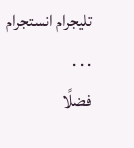تليجرام انستجرام
. . .
فضلًا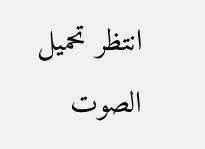انتظر تحميل الصوت